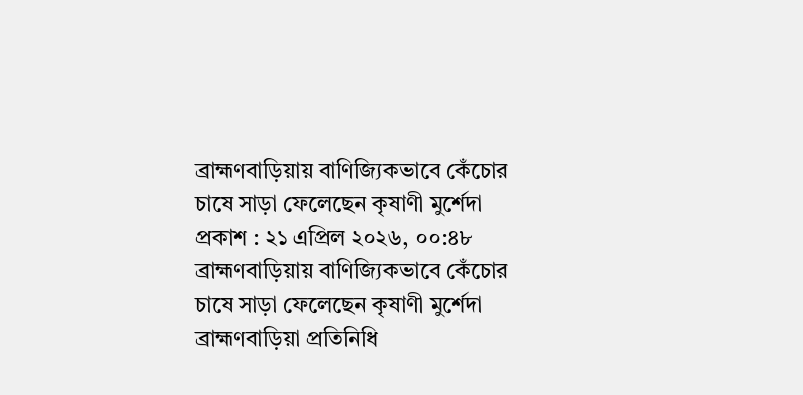ব্রাহ্মণবাড়িয়ায় বাণিজ্যিকভাবে কেঁচোর চাষে সাড়া ফেলেছেন কৃষাণী মুর্শেদা
প্রকাশ : ২১ এপ্রিল ২০২৬, ০০:৪৮
ব্রাহ্মণবাড়িয়ায় বাণিজ্যিকভাবে কেঁচোর চাষে সাড়া ফেলেছেন কৃষাণী মুর্শেদা
ব্রাহ্মণবাড়িয়া প্রতিনিধি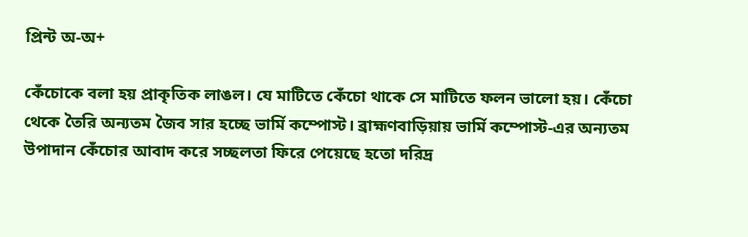প্রিন্ট অ-অ+

কেঁচোকে বলা হয় প্রাকৃতিক লাঙল। যে মাটিতে কেঁচো থাকে সে মাটিতে ফলন ভালো হয়। কেঁচো থেকে তৈরি অন্যতম জৈব সার হচ্ছে ভার্মি কম্পোস্ট। ব্রাহ্মণবাড়িয়ায় ভার্মি কম্পোস্ট-এর অন্যতম উপাদান কেঁচোর আবাদ করে সচ্ছলতা ফিরে পেয়েছে হতো দরিদ্র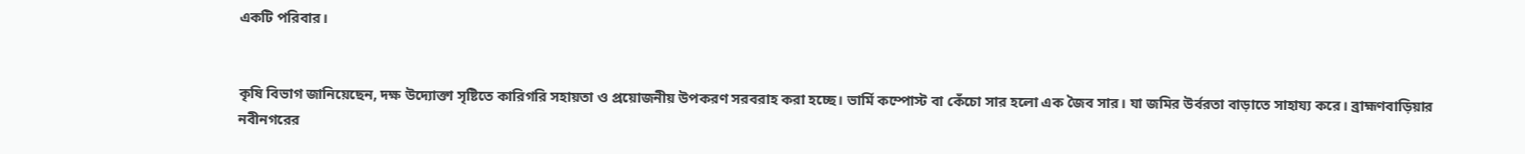একটি পরিবার।


কৃষি বিভাগ জানিয়েছেন, দক্ষ উদ্যোক্তা সৃষ্টিতে কারিগরি সহায়তা ও প্রয়োজনীয় উপকরণ সরবরাহ করা হচ্ছে। ভার্মি কম্পোস্ট বা কেঁচো সার হলো এক জৈব সার। যা জমির উর্বরতা বাড়াতে সাহায্য করে। ব্রাহ্মণবাড়িয়ার নবীনগরের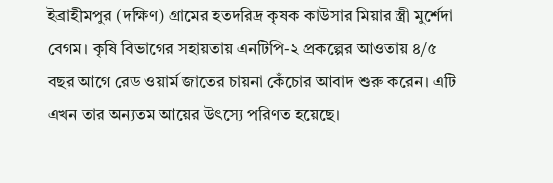ইব্রাহীমপুর (দক্ষিণ) গ্রামের হতদরিদ্র কৃষক কাউসার মিয়ার স্ত্রী মুর্শেদা বেগম। কৃষি বিভাগের সহায়তায় এনটিপি-২ প্রকল্পের আওতায় ৪/৫ বছর আগে রেড ওয়ার্ম জাতের চায়না কেঁচোর আবাদ শুরু করেন। এটি এখন তার অন্যতম আয়ের উৎস্যে পরিণত হয়েছে।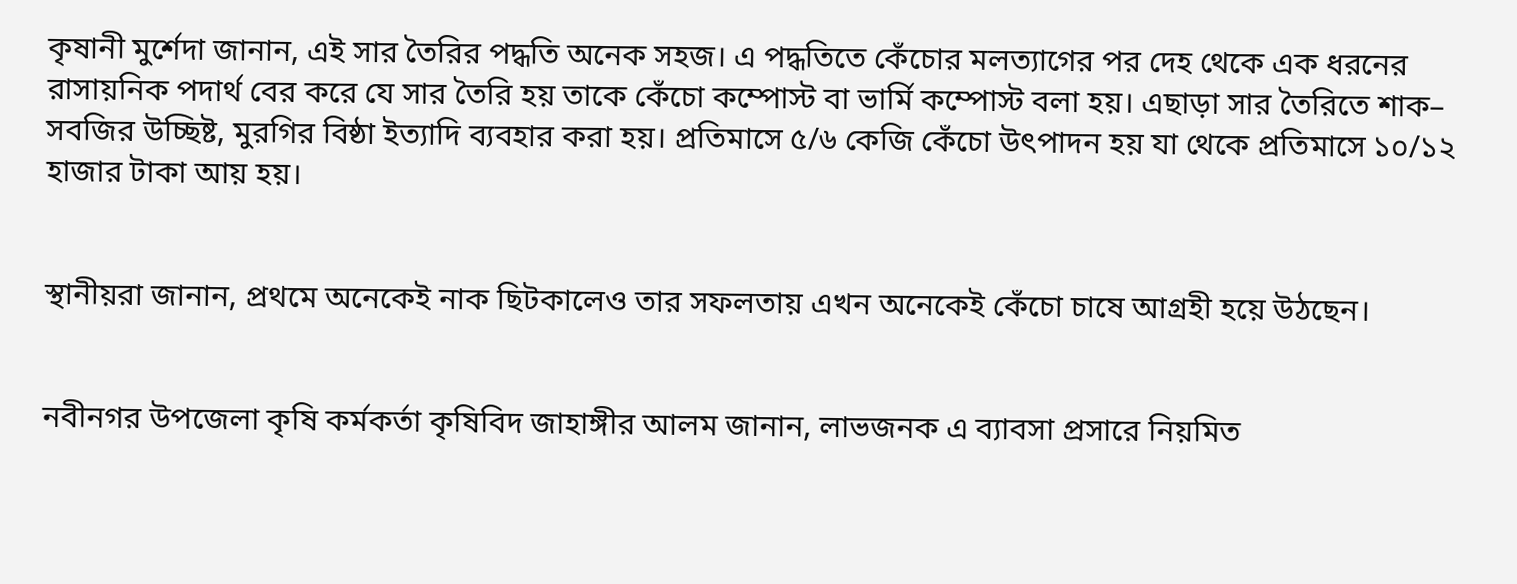কৃষানী মুর্শেদা জানান, এই সার তৈরির পদ্ধতি অনেক সহজ। এ পদ্ধতিতে কেঁচোর মলত্যাগের পর দেহ থেকে এক ধরনের রাসায়নিক পদার্থ বের করে যে সার তৈরি হয় তাকে কেঁচো কম্পোস্ট বা ভার্মি কম্পোস্ট বলা হয়। এছাড়া সার তৈরিতে শাক– সবজির উচ্ছিষ্ট, মুরগির বিষ্ঠা ইত্যাদি ব্যবহার করা হয়। প্রতিমাসে ৫/৬ কেজি কেঁচো উৎপাদন হয় যা থেকে প্রতিমাসে ১০/১২ হাজার টাকা আয় হয়।


স্থানীয়রা জানান, প্রথমে অনেকেই নাক ছিটকালেও তার সফলতায় এখন অনেকেই কেঁচো চাষে আগ্রহী হয়ে উঠছেন।


নবীনগর উপজেলা কৃষি কর্মকর্তা কৃষিবিদ জাহাঙ্গীর আলম জানান, লাভজনক এ ব্যাবসা প্রসারে নিয়মিত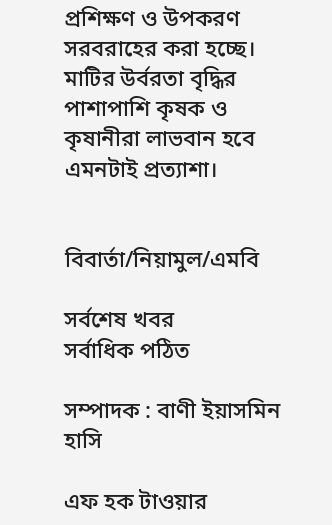প্রশিক্ষণ ও উপকরণ সরবরাহের করা হচ্ছে। মাটির উর্বরতা বৃদ্ধির পাশাপাশি কৃষক ও কৃষানীরা লাভবান হবে এমনটাই প্রত্যাশা।


বিবার্তা/নিয়ামুল/এমবি

সর্বশেষ খবর
সর্বাধিক পঠিত

সম্পাদক : বাণী ইয়াসমিন হাসি

এফ হক টাওয়ার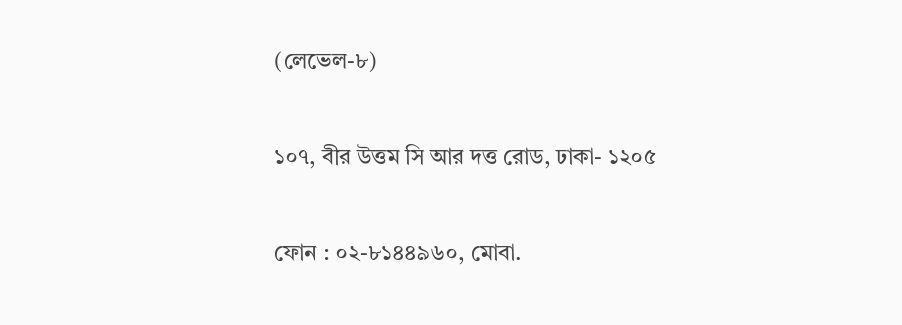(লেভেল-৮)

১০৭, বীর উত্তম সি আর দত্ত রোড, ঢাকা- ১২০৫

ফোন : ০২-৮১৪৪৯৬০, মোবা.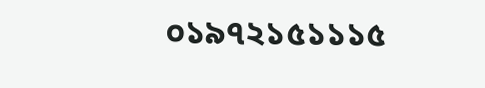০১৯৭২১৫১১১৫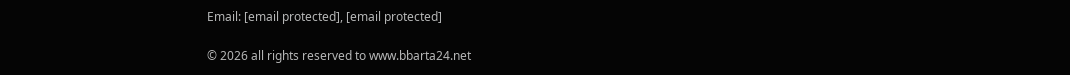Email: [email protected], [email protected]

© 2026 all rights reserved to www.bbarta24.net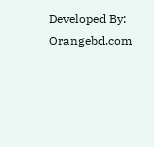Developed By: Orangebd.com